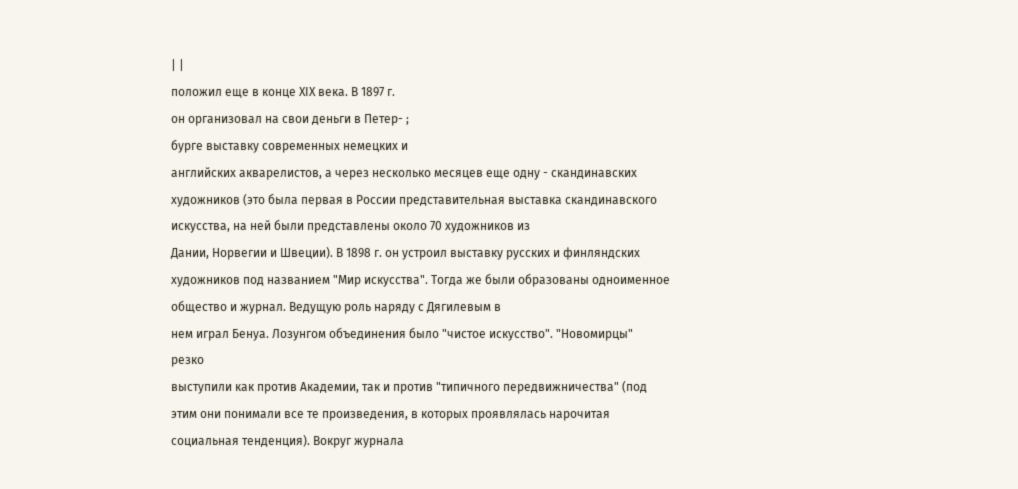| |
положил еще в конце XIX века. В 1897 г.
он организовал на свои деньги в Петер- ;
бурге выставку современных немецких и
английских акварелистов, а через несколько месяцев еще одну - скандинавских
художников (это была первая в России представительная выставка скандинавского
искусства, на ней были представлены около 70 художников из
Дании, Норвегии и Швеции). В 1898 г. он устроил выставку русских и финляндских
художников под названием "Мир искусства". Тогда же были образованы одноименное
общество и журнал. Ведущую роль наряду с Дягилевым в
нем играл Бенуа. Лозунгом объединения было "чистое искусство". "Новомирцы"
резко
выступили как против Академии, так и против "типичного передвижничества" (под
этим они понимали все те произведения, в которых проявлялась нарочитая
социальная тенденция). Вокруг журнала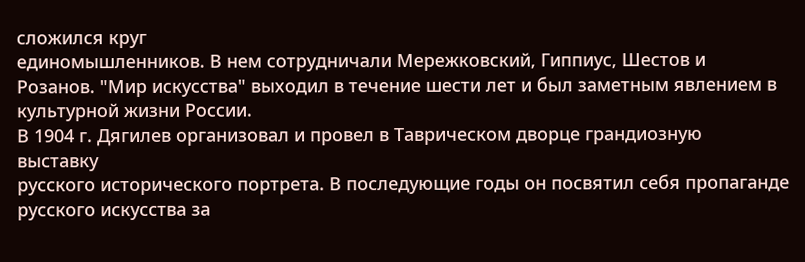сложился круг
единомышленников. В нем сотрудничали Мережковский, Гиппиус, Шестов и
Розанов. "Мир искусства" выходил в течение шести лет и был заметным явлением в
культурной жизни России.
В 1904 г. Дягилев организовал и провел в Таврическом дворце грандиозную
выставку
русского исторического портрета. В последующие годы он посвятил себя пропаганде
русского искусства за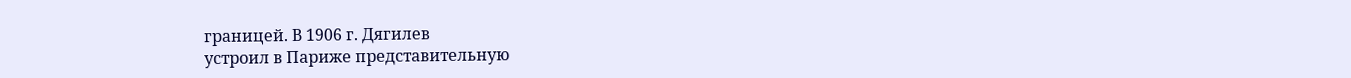границей. В 1906 г. Дягилев
устроил в Париже представительную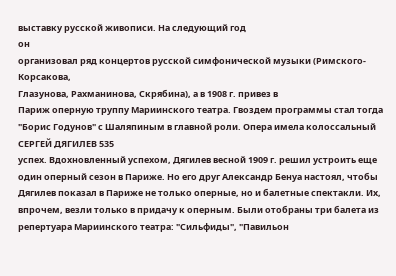выставку русской живописи. На следующий год
он
организовал ряд концертов русской симфонической музыки (Римского-Корсакова,
Глазунова, Рахманинова, Скрябина), а в 1908 г. привез в
Париж оперную труппу Мариинского театра. Гвоздем программы стал тогда
"Борис Годунов" с Шаляпиным в главной роли. Опера имела колоссальный
СЕРГЕЙ ДЯГИЛЕВ 535
успех. Вдохновленный успехом, Дягилев весной 1909 г. решил устроить еще
один оперный сезон в Париже. Но его друг Александр Бенуа настоял, чтобы
Дягилев показал в Париже не только оперные, но и балетные спектакли. Их,
впрочем, везли только в придачу к оперным. Были отобраны три балета из
репертуара Мариинского театра: "Сильфиды", "Павильон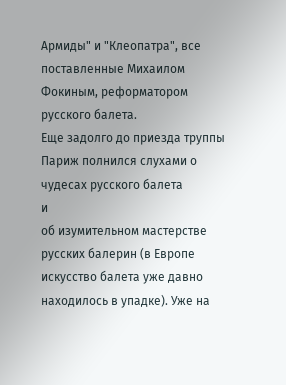Армиды" и "Клеопатра", все
поставленные Михаилом Фокиным, реформатором русского балета.
Еще задолго до приезда труппы Париж полнился слухами о чудесах русского балета
и
об изумительном мастерстве русских балерин (в Европе искусство балета уже давно
находилось в упадке). Уже на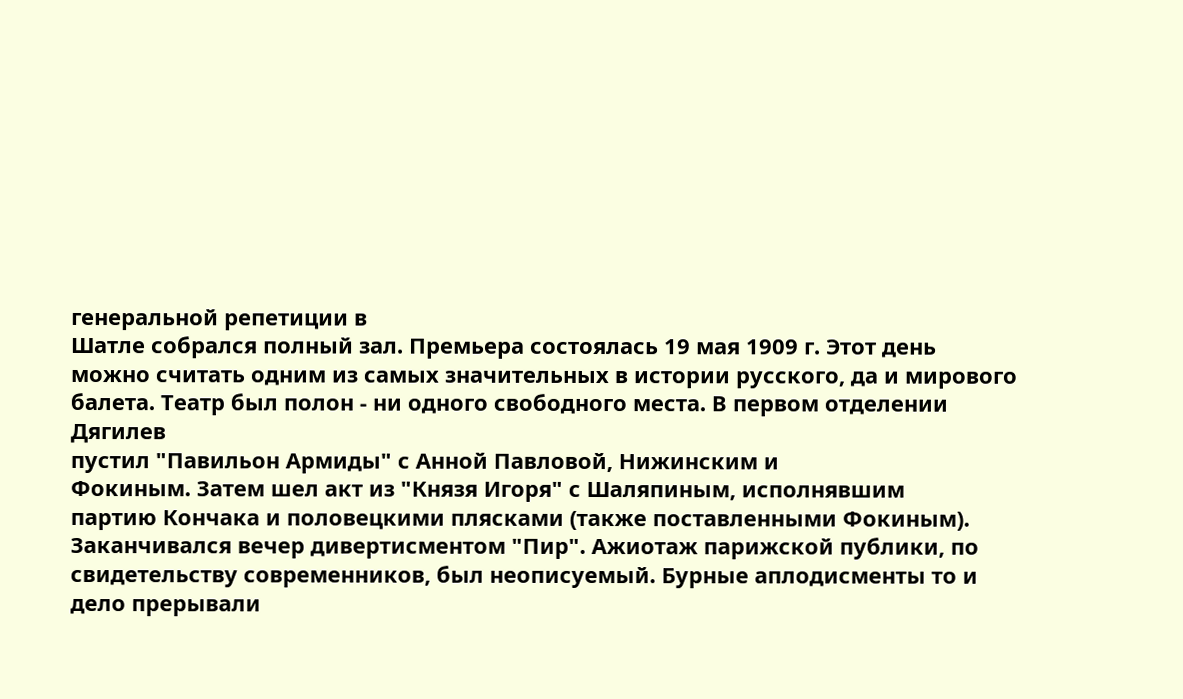генеральной репетиции в
Шатле собрался полный зал. Премьера состоялась 19 мая 1909 г. Этот день
можно считать одним из самых значительных в истории русского, да и мирового
балета. Театр был полон - ни одного свободного места. В первом отделении
Дягилев
пустил "Павильон Армиды" с Анной Павловой, Нижинским и
Фокиным. Затем шел акт из "Князя Игоря" с Шаляпиным, исполнявшим
партию Кончака и половецкими плясками (также поставленными Фокиным).
Заканчивался вечер дивертисментом "Пир". Ажиотаж парижской публики, по
свидетельству современников, был неописуемый. Бурные аплодисменты то и
дело прерывали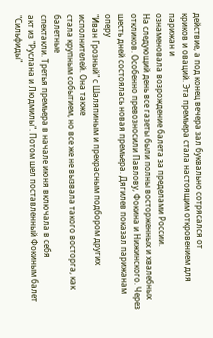действие, а под конец вечера зал буквально сотрясался от
криков и оваций. Эта премьера стала настоящим откровением для парижан и
ознаменовала возрождение балета за пределами России.
На следующий день все газеты были полны восторженных и хвалебных
откликов. Особенно превозносили Павлову, Фокина и Нижинского. Через
шесть дней состоялась новая премьера. Дягилев показал парижанам оперу
"Иван Грозный" с Шаляпиным и прекрасным подбором других исполнителей. Она также
стала крупным событием, но все же не вызвала такого восторга, как балетные
спектакли. Третья премьера в начале июня включала в себя
акт из "Руслана и Людмилы". Потом шел поставленный Фокиным балет "Сильфиды"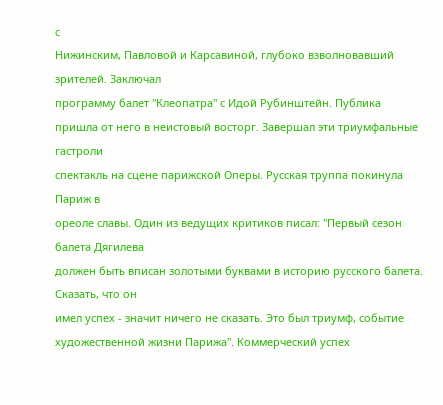с
Нижинским, Павловой и Карсавиной, глубоко взволновавший зрителей. Заключал
программу балет "Клеопатра" с Идой Рубинштейн. Публика
пришла от него в неистовый восторг. Завершал эти триумфальные гастроли
спектакль на сцене парижской Оперы. Русская труппа покинула Париж в
ореоле славы. Один из ведущих критиков писал: "Первый сезон балета Дягилева
должен быть вписан золотыми буквами в историю русского балета. Сказать, что он
имел успех - значит ничего не сказать. Это был триумф, событие
художественной жизни Парижа". Коммерческий успех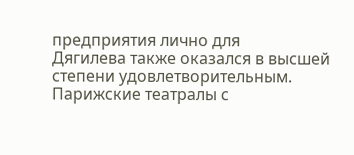предприятия лично для
Дягилева также оказался в высшей степени удовлетворительным.
Парижские театралы с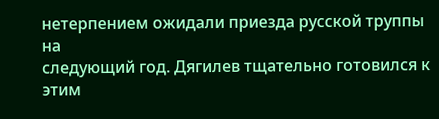нетерпением ожидали приезда русской труппы на
следующий год. Дягилев тщательно готовился к этим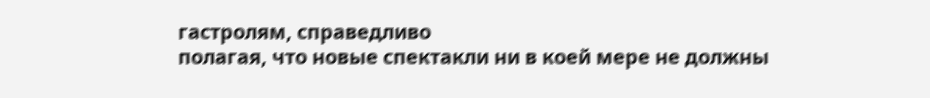гастролям, справедливо
полагая, что новые спектакли ни в коей мере не должны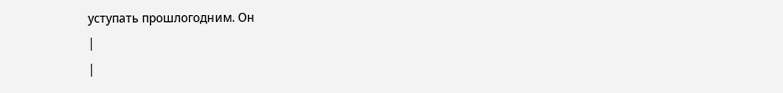уступать прошлогодним. Он
|
|